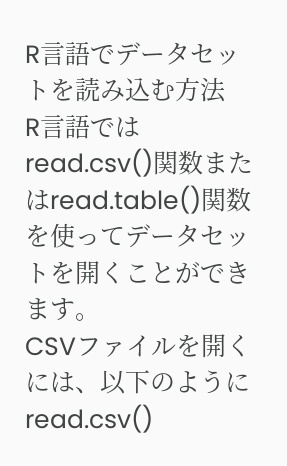R言語でデータセットを読み込む方法
R言語ではread.csv()関数またはread.table()関数を使ってデータセットを開くことができます。
CSVファイルを開くには、以下のようにread.csv()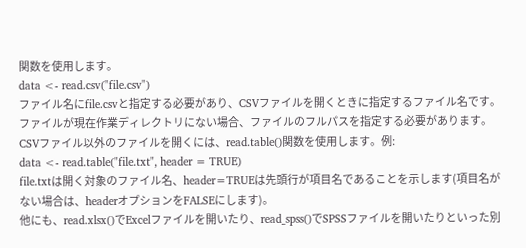関数を使用します。
data <- read.csv("file.csv")
ファイル名にfile.csvと指定する必要があり、CSVファイルを開くときに指定するファイル名です。ファイルが現在作業ディレクトリにない場合、ファイルのフルパスを指定する必要があります。
CSVファイル以外のファイルを開くには、read.table()関数を使用します。例:
data <- read.table("file.txt", header = TRUE)
file.txtは開く対象のファイル名、header=TRUEは先頭行が項目名であることを示します(項目名がない場合は、headerオプションをFALSEにします)。
他にも、read.xlsx()でExcelファイルを開いたり、read_spss()でSPSSファイルを開いたりといった別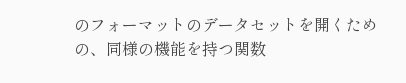のフォーマットのデータセットを開くための、同様の機能を持つ関数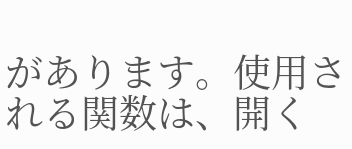があります。使用される関数は、開く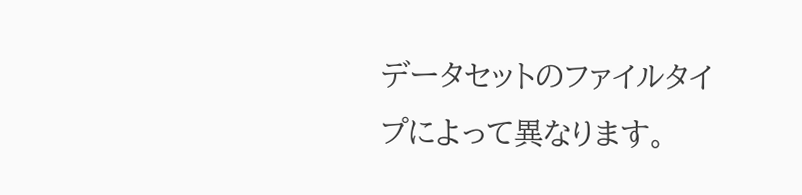データセットのファイルタイプによって異なります。